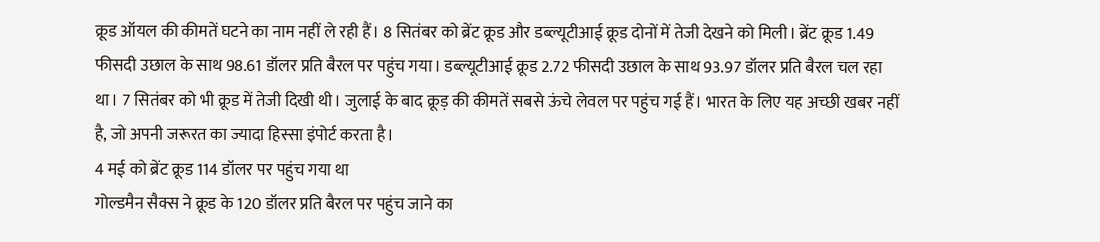क्रूड ऑयल की कीमतें घटने का नाम नहीं ले रही हैं। 8 सितंबर को ब्रेंट क्रूड और डब्ल्यूटीआई क्रूड दोनों में तेजी देखने को मिली। ब्रेंट क्रूड 1.49 फीसदी उछाल के साथ 98.61 डॉलर प्रति बैरल पर पहुंच गया। डब्ल्यूटीआई क्रूड 2.72 फीसदी उछाल के साथ 93.97 डॉलर प्रति बैरल चल रहा था। 7 सितंबर को भी क्रूड में तेजी दिखी थी। जुलाई के बाद क्रूड़ की कीमतें सबसे ऊंचे लेवल पर पहुंच गई हैं। भारत के लिए यह अच्छी खबर नहीं है, जो अपनी जरूरत का ज्यादा हिस्सा इंपोर्ट करता है।
4 मई को ब्रेंट क्रूड 114 डॉलर पर पहुंच गया था
गोल्डमैन सैक्स ने क्रूड के 120 डॉलर प्रति बैरल पर पहुंच जाने का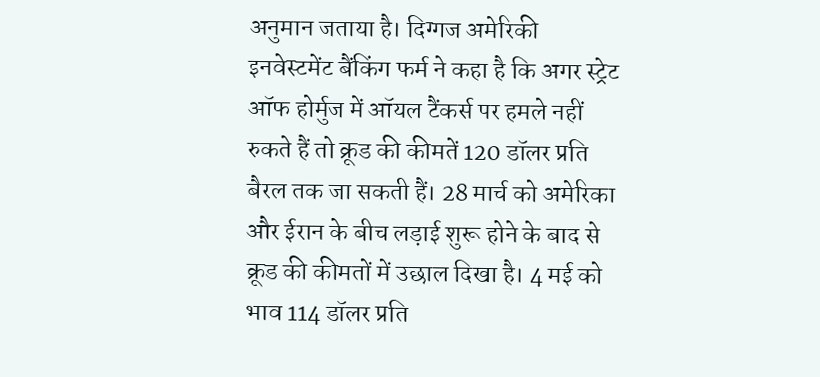अनुमान जताया है। दिग्गज अमेरिकी इनवेस्टमेंट बैंकिंग फर्म ने कहा है कि अगर स्ट्रेट ऑफ होर्मुज में ऑयल टैंकर्स पर हमले नहीं रुकते हैं तो क्रूड की कीमतें 120 डॉलर प्रति बैरल तक जा सकती हैं। 28 मार्च को अमेरिका और ईरान के बीच लड़ाई शुरू होने के बाद से क्रूड की कीमतों में उछाल दिखा है। 4 मई को भाव 114 डॉलर प्रति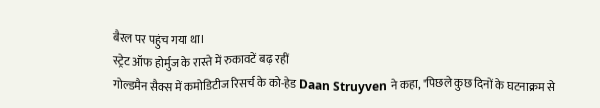बैरल पर पहुंच गया था।
स्ट्रेट ऑफ होर्मुज के रास्ते में रुकावटें बढ़ रहीं
गोल्डमैन सैक्स में कमोडिटीज रिसर्च के को-हेड Daan Struyven ने कहा, "पिछले कुछ दिनों के घटनाक्रम से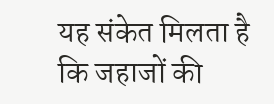यह संकेत मिलता है कि जहाजों की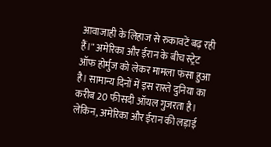आवाजाही के लिहाज से रुकावटें बढ़ रही हैं।" अमेरिका और ईरान के बीच स्ट्रेट ऑफ होर्मुज को लेकर मामला फंसा हुआ है। सामान्य दिनों में इस रास्ते दुनिया का करीब 20 फीसदी ऑयल गुजरता है। लेकिन, अमेरिका और ईरान की लड़ाई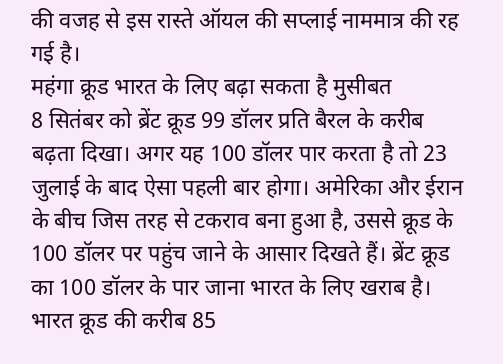की वजह से इस रास्ते ऑयल की सप्लाई नाममात्र की रह गई है।
महंगा क्रूड भारत के लिए बढ़ा सकता है मुसीबत
8 सितंबर को ब्रेंट क्रूड 99 डॉलर प्रति बैरल के करीब बढ़ता दिखा। अगर यह 100 डॉलर पार करता है तो 23 जुलाई के बाद ऐसा पहली बार होगा। अमेरिका और ईरान के बीच जिस तरह से टकराव बना हुआ है, उससे क्रूड के 100 डॉलर पर पहुंच जाने के आसार दिखते हैं। ब्रेंट क्रूड का 100 डॉलर के पार जाना भारत के लिए खराब है। भारत क्रूड की करीब 85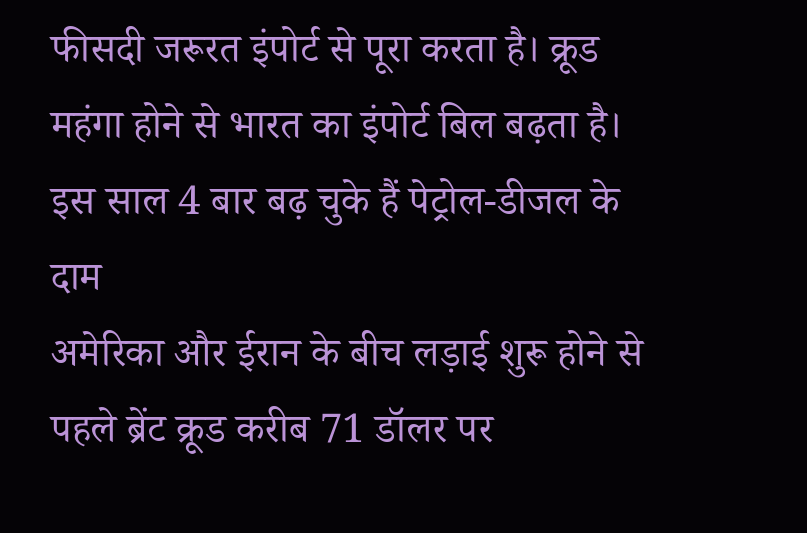फीसदी जरूरत इंपोर्ट से पूरा करता है। क्रूड महंगा होने से भारत का इंपोर्ट बिल बढ़ता है।
इस साल 4 बार बढ़ चुके हैं पेट्रोल-डीजल के दाम
अमेरिका और ईरान के बीच लड़ाई शुरू होने से पहले ब्रेंट क्रूड करीब 71 डॉलर पर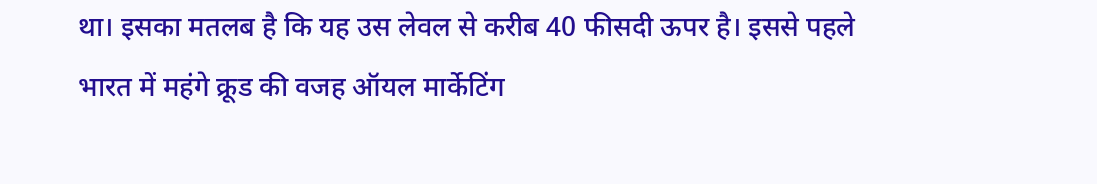था। इसका मतलब है कि यह उस लेवल से करीब 40 फीसदी ऊपर है। इससे पहले भारत में महंगे क्रूड की वजह ऑयल मार्केटिंग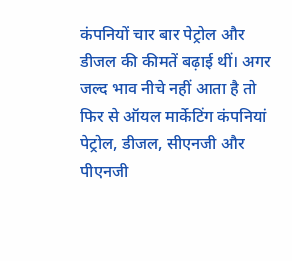कंपनियों चार बार पेट्रोल और डीजल की कीमतें बढ़ाई थीं। अगर जल्द भाव नीचे नहीं आता है तो फिर से ऑयल मार्केटिंग कंपनियां पेट्रोल, डीजल, सीएनजी और पीएनजी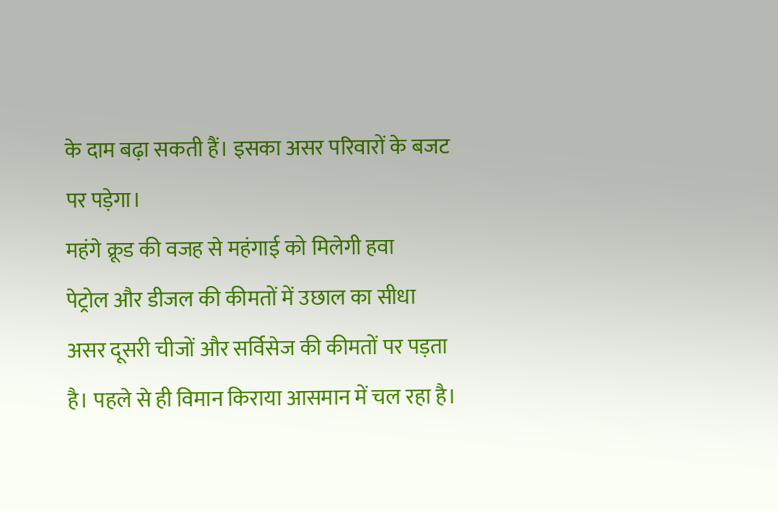के दाम बढ़ा सकती हैं। इसका असर परिवारों के बजट पर पड़ेगा।
महंगे क्रूड की वजह से महंगाई को मिलेगी हवा
पेट्रोल और डीजल की कीमतों में उछाल का सीधा असर दूसरी चीजों और सर्विसेज की कीमतों पर पड़ता है। पहले से ही विमान किराया आसमान में चल रहा है।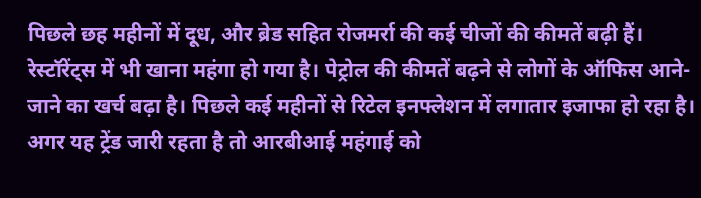पिछले छह महीनों में दूध, और ब्रेड सहित रोजमर्रा की कई चीजों की कीमतें बढ़ी हैं। रेस्टॉरेंट्स में भी खाना महंगा हो गया है। पेट्रोल की कीमतें बढ़ने से लोगों के ऑफिस आने-जाने का खर्च बढ़ा है। पिछले कई महीनों से रिटेल इनफ्लेशन में लगातार इजाफा हो रहा है। अगर यह ट्रेंड जारी रहता है तो आरबीआई महंगाई को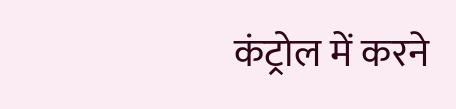कंट्रोल में करने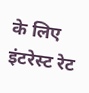के लिए इंटरेस्ट रेट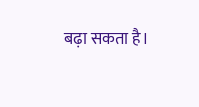बढ़ा सकता है।